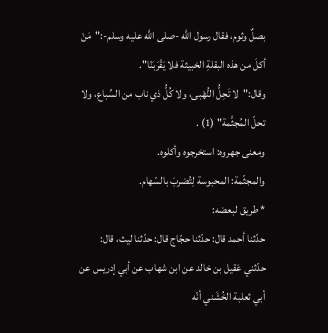بصلٌ وثوم، فقال رسول اللَّه -صلى اللَّه عليه وسلم-:"مَنْ أكلَ من هذه البقلةِ الخبيثة فلا يَقْرَبَنّا".
وقال:"لا تَحِلُّ النُّهْبى، ولا كُلُّ ذي ناب من السِّباع، ولا تحلّ المُجثَّمة" (1) .
ومعنى جهروه: استخرجوه وأكلوه.
والمجثّمة: المحبوسة لِتُضربَ بالسّهام.
* طريق لبعضه:
حدّثنا أحمد قال: حدّثنا حجّاج قال: حدّثنا ليث، قال: حدّثني عَقيل بن خالد عن ابن شهاب عن أبي إدريس عن أبي ثعلبة الخُشَني أنّه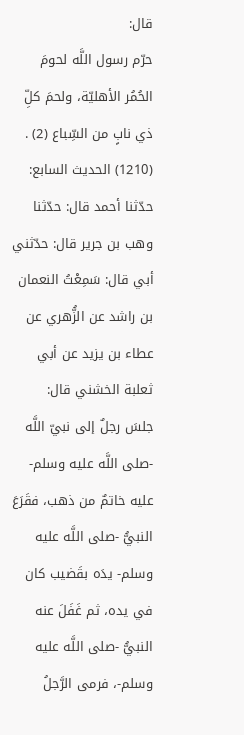قال:
حرّم رسول اللَّه لحومَ الحُمُر الأهليّة، ولحمَ كلِّ ذي نابٍ من السِّباع (2) .
(1210) الحديث السابع: حدّثنا أحمد قال: حدّثنا وهب بن جرير قال: حدّثني أبي قال: سَمِعْتُ النعمان بن راشد عن الزُّهري عن عطاء بن يزيد عن أبي ثعلبة الخشني قال:
جلسَ رجلٌ إلى نبيّ اللَّه -صلى اللَّه عليه وسلم- عليه خاتمٌ من ذهب، فقَرَعَ النبيُّ -صلى اللَّه عليه وسلم- يدَه بقَضيب كان في يده، ثم غَفَلَ عنه النبيُّ -صلى اللَّه عليه وسلم-، فرمى الرَّجلُ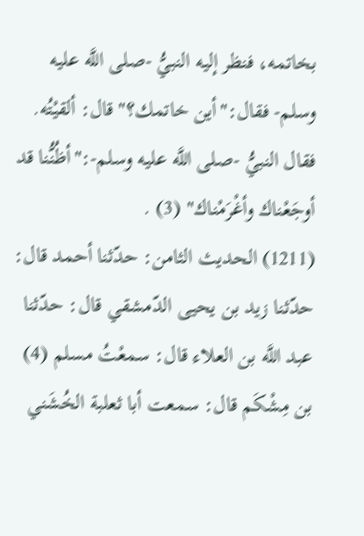بخاتمه، فنظر إليه النبيُّ -صلى اللَّه عليه وسلم- فقال:"أين خاتمك؟"قال: ألقيْتُه. فقال النبيُّ -صلى اللَّه عليه وسلم-:"أظُنُّنا قد أوجَعْناك وأغْرَمْناك" (3) .
(1211) الحديث الثامن: حدّثنا أحمد قال: حدّثنا زيد بن يحيى الدّمشقي قال: حدّثنا عبد اللَّه بن العلاء قال: سمعْتُ مسلم (4) بن مِشْكَم قال: سمعت أبا ثعلبة الخُشَني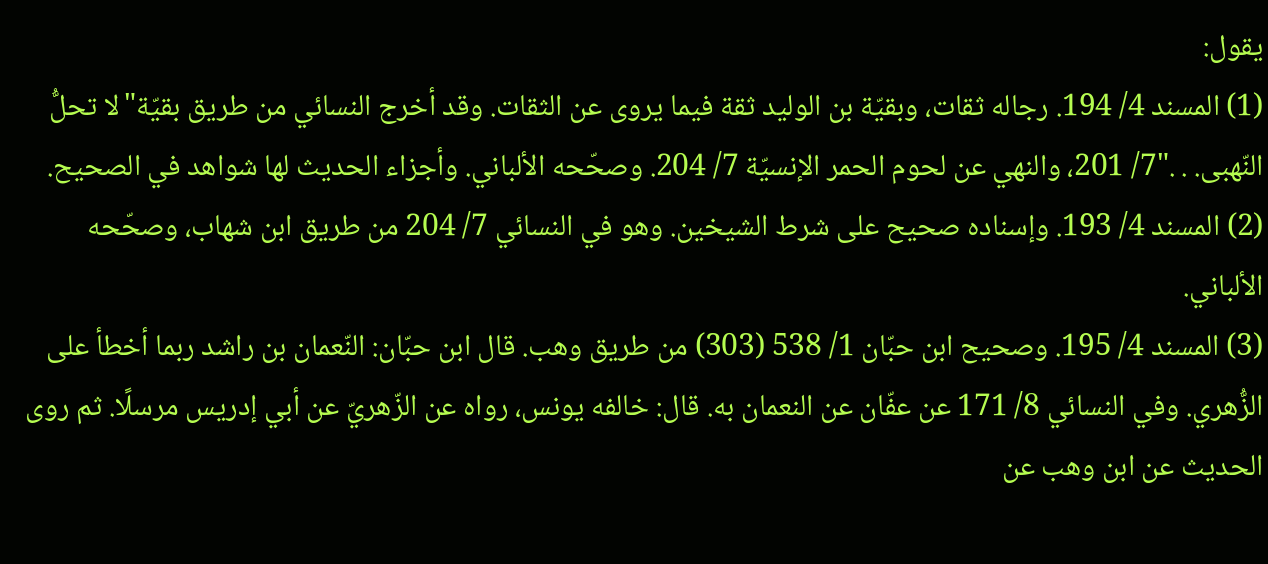يقول:
(1) المسند 4/ 194. رجاله ثقات، وبقيّة بن الوليد ثقة فيما يروى عن الثقات. وقد أخرج النسائي من طريق بقيّة"لا تحلُّ النّهبى. . ."7/ 201، والنهي عن لحوم الحمر الإنسيّة 7/ 204. وصحّحه الألباني. وأجزاء الحديث لها شواهد في الصحيح.
(2) المسند 4/ 193. وإسناده صحيح على شرط الشيخين. وهو في النسائي 7/ 204 من طريق ابن شهاب، وصحّحه الألباني.
(3) المسند 4/ 195. وصحيح ابن حبّان 1/ 538 (303) من طريق وهب. قال ابن حبّان: النّعمان بن راشد ربما أخطأ على الزُّهري. وفي النسائي 8/ 171 عن عفّان عن النعمان به. قال: خالفه يونس، رواه عن الزّهريّ عن أبي إدريس مرسلًا. ثم روى الحديث عن ابن وهب عن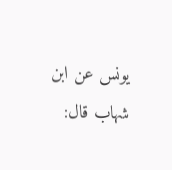يونس عن ابن شهاب قال: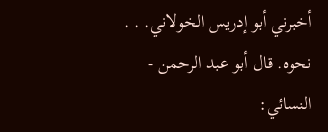أخبرني أبو إدريس الخولاني. . . نحوه. قال أبو عبد الرحمن - النسائي: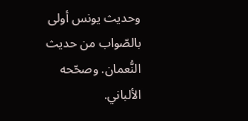وحديث يونس أولى بالصّواب من حديث النُّعمان. وصحّحه الألباني.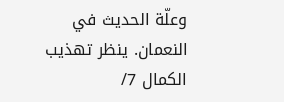وعلّة الحديث في النعمان. ينظر تهذيب الكمال 7/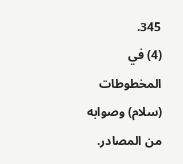345.
(4) في المخطوطات (سلام) وصوابه من المصادر.